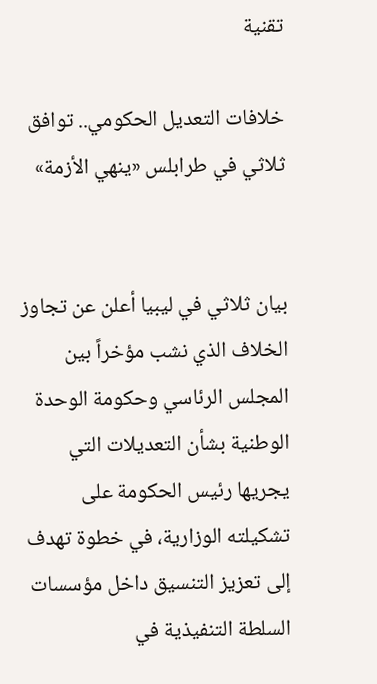تقنية

خلافات التعديل الحكومي.. توافق ثلاثي في طرابلس «ينهي الأزمة»


بيان ثلاثي في ليبيا أعلن عن تجاوز الخلاف الذي نشب مؤخراً بين المجلس الرئاسي وحكومة الوحدة الوطنية بشأن التعديلات التي يجريها رئيس الحكومة على تشكيلته الوزارية، في خطوة تهدف إلى تعزيز التنسيق داخل مؤسسات السلطة التنفيذية في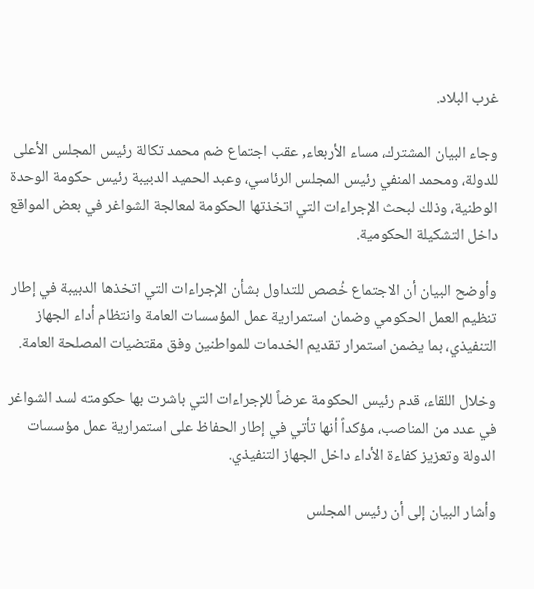غرب البلاد.

وجاء البيان المشترك، مساء الأربعاء, عقب اجتماع ضم محمد تكالة رئيس المجلس الأعلى للدولة، ومحمد المنفي رئيس المجلس الرئاسي، وعبد الحميد الدبيبة رئيس حكومة الوحدة الوطنية، وذلك لبحث الإجراءات التي اتخذتها الحكومة لمعالجة الشواغر في بعض المواقع داخل التشكيلة الحكومية.

وأوضح البيان أن الاجتماع خُصص للتداول بشأن الإجراءات التي اتخذها الدبيبة في إطار تنظيم العمل الحكومي وضمان استمرارية عمل المؤسسات العامة وانتظام أداء الجهاز التنفيذي، بما يضمن استمرار تقديم الخدمات للمواطنين وفق مقتضيات المصلحة العامة.

وخلال اللقاء، قدم رئيس الحكومة عرضاً للإجراءات التي باشرت بها حكومته لسد الشواغر في عدد من المناصب، مؤكداً أنها تأتي في إطار الحفاظ على استمرارية عمل مؤسسات الدولة وتعزيز كفاءة الأداء داخل الجهاز التنفيذي.

وأشار البيان إلى أن رئيس المجلس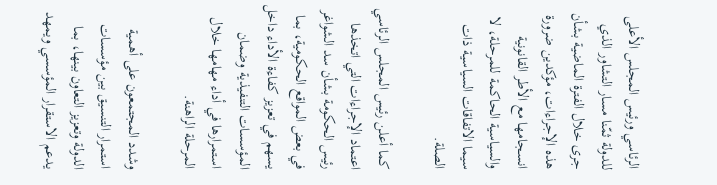الرئاسي ورئيس المجلس الأعلى للدولة ثمّنا مسار التشاور الذي جرى خلال الفترة الماضية بشأن هذه الإجراءات، مؤكدين ضرورة انسجامها مع الأطر القانونية والسياسية الحاكمة للمرحلة، لا سيما الاتفاقات السياسية ذات الصلة.

كما أعلن رئيس المجلس الرئاسي اعتماد الإجراءات التي اتخذها رئيس الحكومة بشأن سد الشواغر في بعض المواقع الحكومية، بما يسهم في تعزيز كفاءة الأداء داخل المؤسسات التنفيذية وضمان استمرارها في أداء مهامها خلال المرحلة الراهنة.

وشدد المجتمعون على أهمية استمرار التنسيق بين مؤسسات الدولة وتعزيز التعاون بينها، بما يدعم الاستقرار المؤسسي ويمهد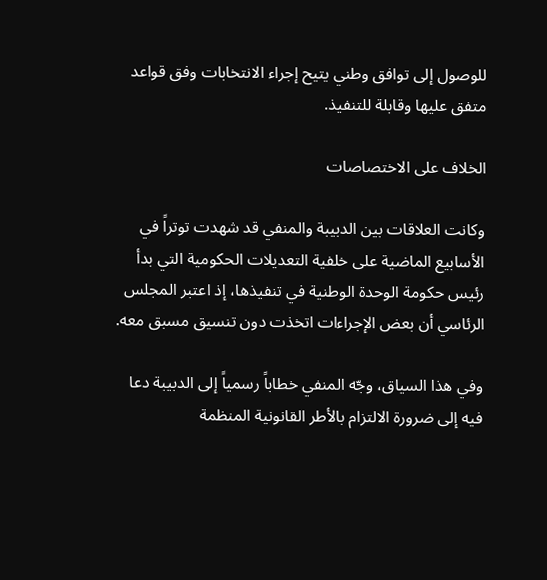للوصول إلى توافق وطني يتيح إجراء الانتخابات وفق قواعد متفق عليها وقابلة للتنفيذ.

الخلاف على الاختصاصات

وكانت العلاقات بين الدبيبة والمنفي قد شهدت توتراً في الأسابيع الماضية على خلفية التعديلات الحكومية التي بدأ رئيس حكومة الوحدة الوطنية في تنفيذها، إذ اعتبر المجلس الرئاسي أن بعض الإجراءات اتخذت دون تنسيق مسبق معه.

وفي هذا السياق، وجّه المنفي خطاباً رسمياً إلى الدبيبة دعا فيه إلى ضرورة الالتزام بالأطر القانونية المنظمة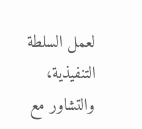لعمل السلطة التنفيذية، والتشاور مع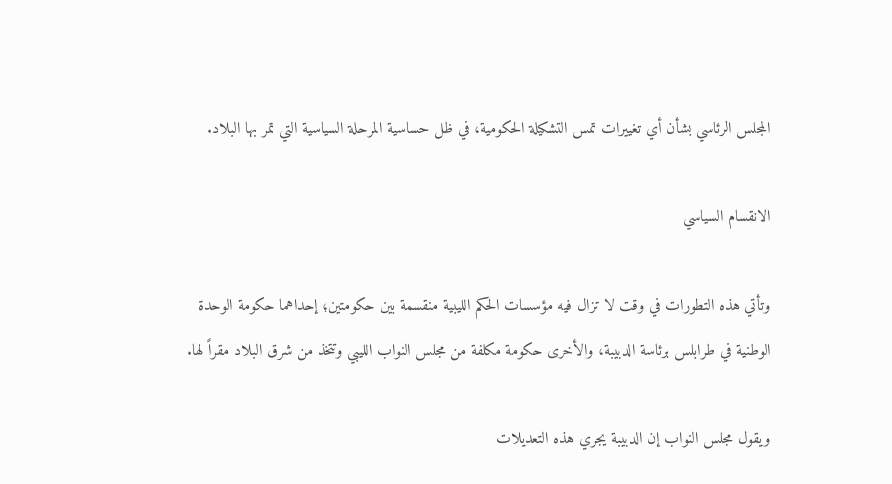المجلس الرئاسي بشأن أي تغييرات تمس التشكيلة الحكومية، في ظل حساسية المرحلة السياسية التي تمر بها البلاد.

الانقسام السياسي

وتأتي هذه التطورات في وقت لا تزال فيه مؤسسات الحكم الليبية منقسمة بين حكومتين؛ إحداهما حكومة الوحدة الوطنية في طرابلس برئاسة الدبيبة، والأخرى حكومة مكلفة من مجلس النواب الليبي وتتخذ من شرق البلاد مقراً لها.

ويقول مجلس النواب إن الدبيبة يجري هذه التعديلات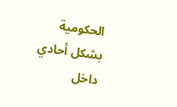الحكومية بشكل أحادي داخل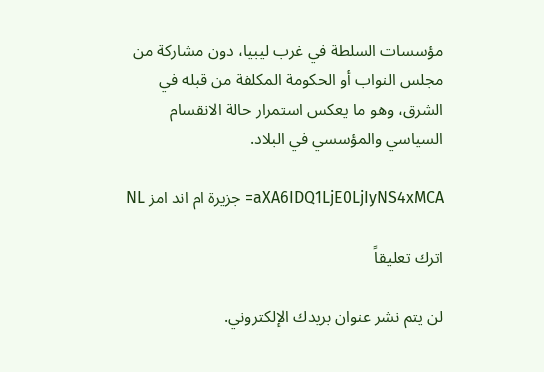مؤسسات السلطة في غرب ليبيا، دون مشاركة من مجلس النواب أو الحكومة المكلفة من قبله في الشرق، وهو ما يعكس استمرار حالة الانقسام السياسي والمؤسسي في البلاد.

aXA6IDQ1LjE0LjIyNS4xMCA= جزيرة ام اند امز NL

اترك تعليقاً

لن يتم نشر عنوان بريدك الإلكتروني.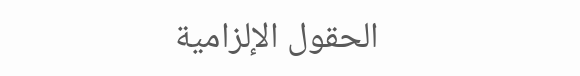الحقول الإلزامية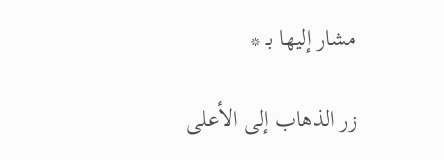مشار إليها بـ *

زر الذهاب إلى الأعلى